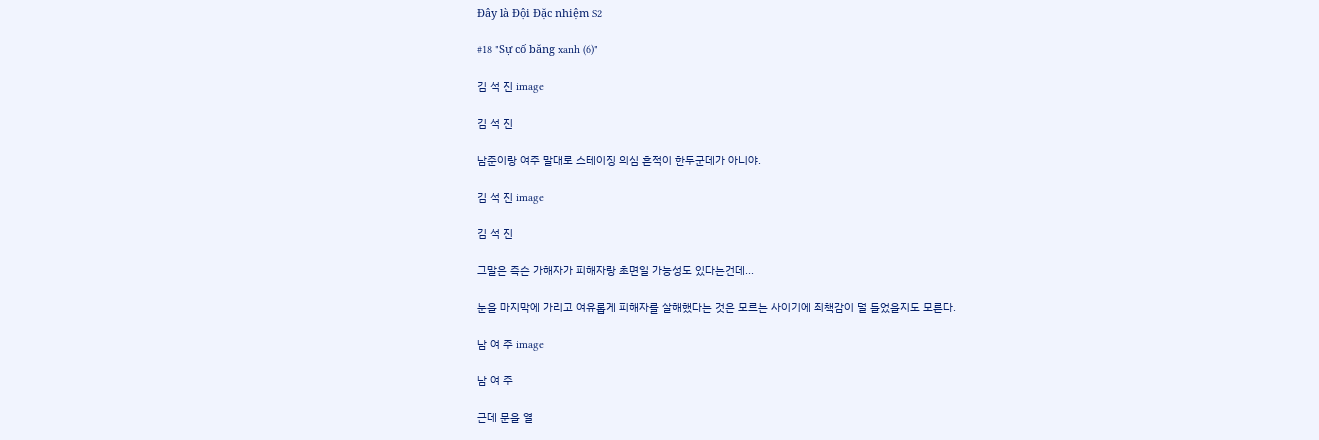Đây là Đội Đặc nhiệm S2

#18 "Sự cố băng xanh (6)"

김 석 진 image

김 석 진

남준이랑 여주 말대로 스테이징 의심 흔적이 한두군데가 아니야.

김 석 진 image

김 석 진

그말은 즉슨 가해자가 피해자랑 초면일 가능성도 있다는건데...

눈을 마지막에 가리고 여유롭게 피해자를 살해했다는 것은 모르는 사이기에 죄책감이 덜 들었을지도 모른다.

남 여 주 image

남 여 주

근데 문을 열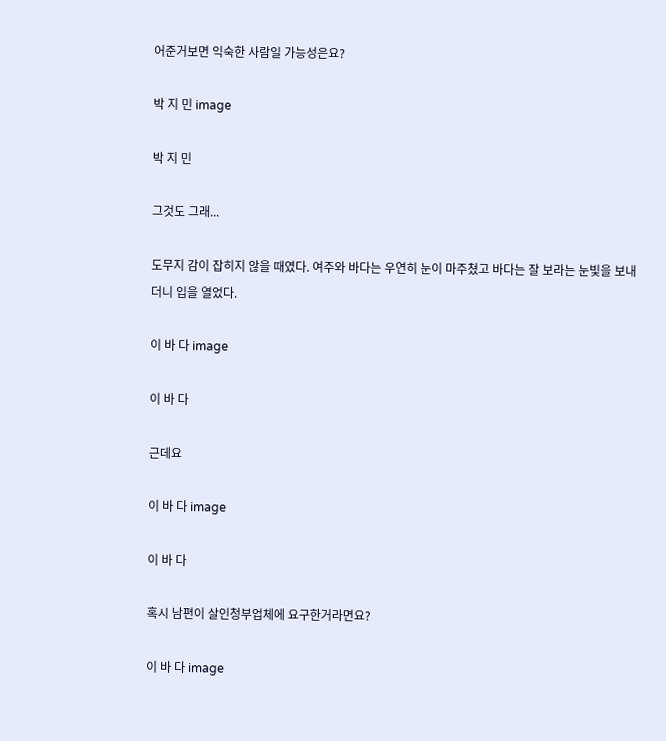어준거보면 익숙한 사람일 가능성은요?

박 지 민 image

박 지 민

그것도 그래...

도무지 감이 잡히지 않을 때였다. 여주와 바다는 우연히 눈이 마주쳤고 바다는 잘 보라는 눈빛을 보내더니 입을 열었다.

이 바 다 image

이 바 다

근데요

이 바 다 image

이 바 다

혹시 남편이 살인청부업체에 요구한거라면요?

이 바 다 image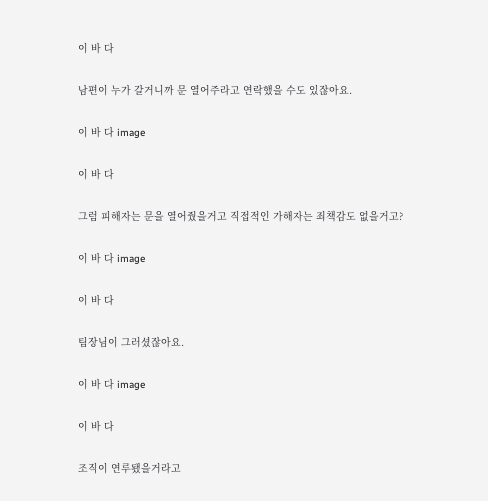이 바 다

남편이 누가 갈거니까 문 열어주라고 연락했을 수도 있잖아요.

이 바 다 image

이 바 다

그럼 피해자는 문을 열어줬을거고 직접적인 가해자는 죄책감도 없을거고?

이 바 다 image

이 바 다

팀장님이 그러셨잖아요.

이 바 다 image

이 바 다

조직이 연루됐을거라고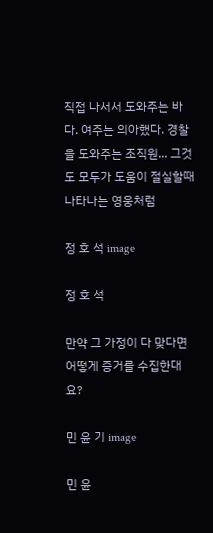직접 나서서 도와주는 바다. 여주는 의아했다. 경찰을 도와주는 조직원... 그것도 모두가 도움이 절실할때 나타나는 영웅처럼

정 호 석 image

정 호 석

만약 그 가정이 다 맞다면 어떻게 증거를 수집한대요?

민 윤 기 image

민 윤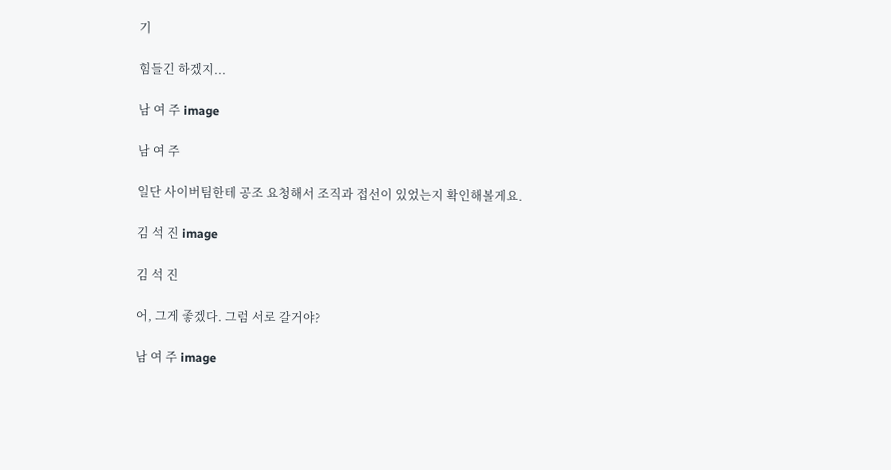기

힘들긴 하겠지...

남 여 주 image

남 여 주

일단 사이버팀한테 공조 요청해서 조직과 접선이 있었는지 확인해볼게요.

김 석 진 image

김 석 진

어, 그게 좋겠다. 그럼 서로 갈거야?

남 여 주 image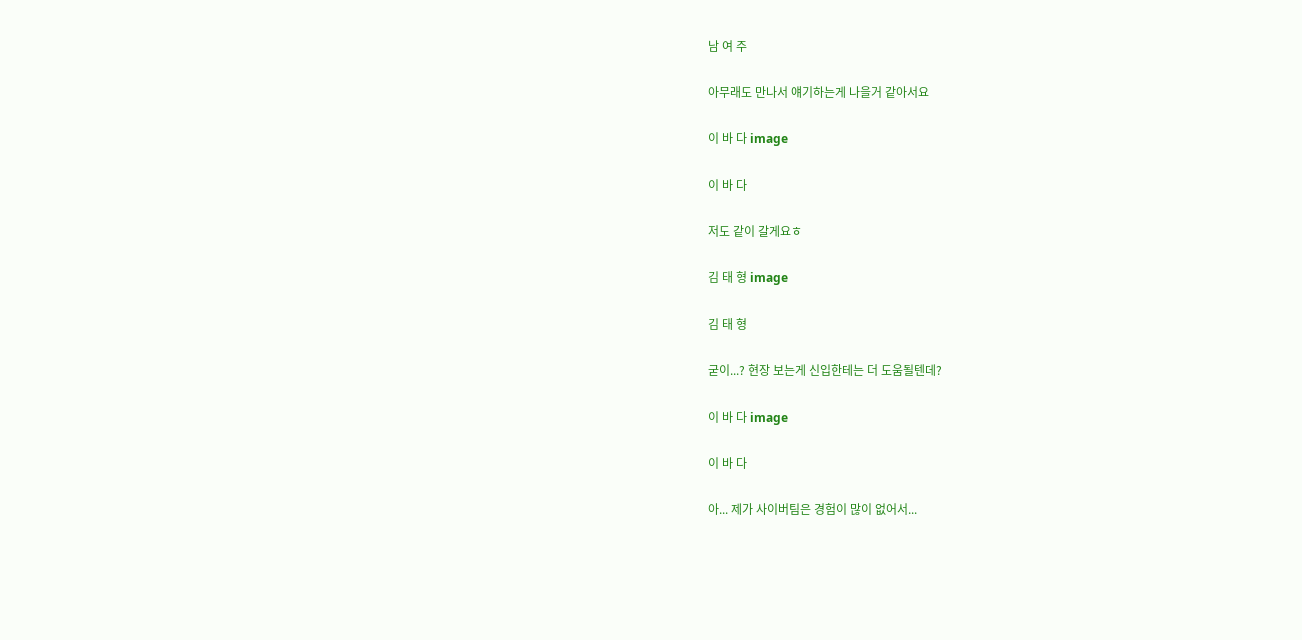남 여 주

아무래도 만나서 얘기하는게 나을거 같아서요

이 바 다 image

이 바 다

저도 같이 갈게요ㅎ

김 태 형 image

김 태 형

굳이...? 현장 보는게 신입한테는 더 도움될텐데?

이 바 다 image

이 바 다

아... 제가 사이버팀은 경험이 많이 없어서...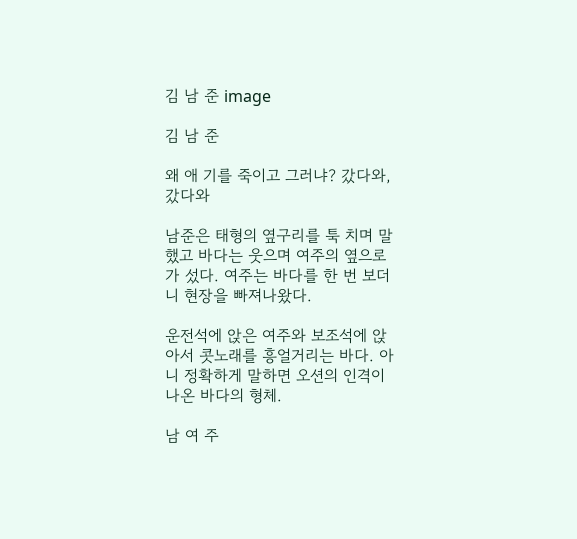김 남 준 image

김 남 준

왜 애 기를 죽이고 그러냐? 갔다와, 갔다와

남준은 태형의 옆구리를 툭 치며 말했고 바다는 웃으며 여주의 옆으로 가 섰다. 여주는 바다를 한 번 보더니 현장을 빠져나왔다.

운전석에 앉은 여주와 보조석에 앉아서 콧노래를 흥얼거리는 바다. 아니 정확하게 말하면 오션의 인격이 나온 바다의 형체.

남 여 주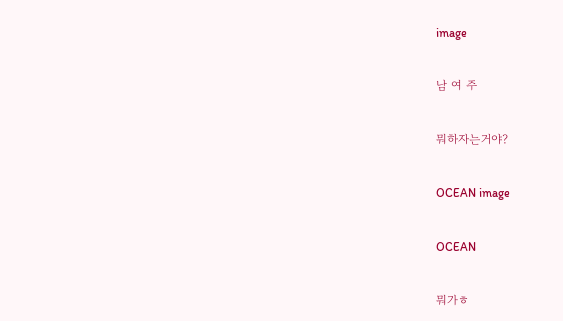image

남 여 주

뭐하자는거야?

OCEAN image

OCEAN

뭐가ㅎ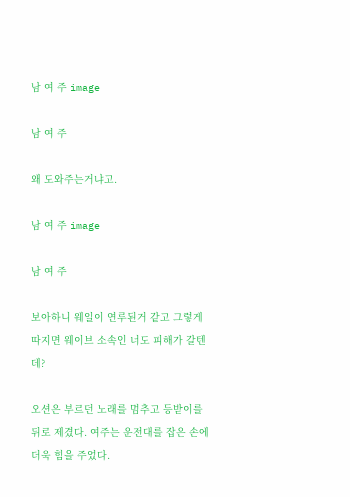남 여 주 image

남 여 주

왜 도와주는거냐고.

남 여 주 image

남 여 주

보아하니 웨일이 연루된거 같고 그렇게 따지면 웨이브 소속인 너도 피해가 갈텐데?

오션은 부르던 노래를 멈추고 등받이를 뒤로 제겼다. 여주는 운전대를 잡은 손에 더욱 힘을 주었다.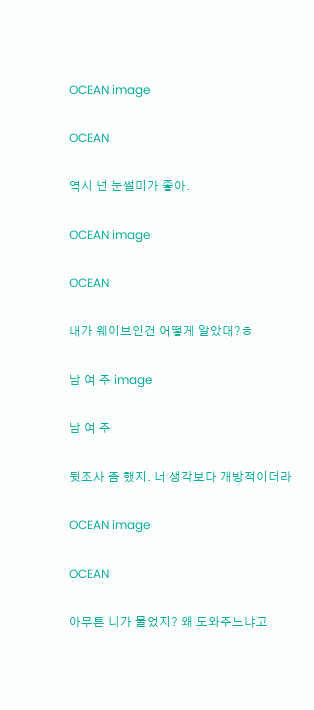OCEAN image

OCEAN

역시 넌 눈썰미가 좋아.

OCEAN image

OCEAN

내가 웨이브인건 어떻게 알았대?ㅎ

남 여 주 image

남 여 주

뒷조사 좀 했지. 너 생각보다 개방적이더라

OCEAN image

OCEAN

아무튼 니가 물었지? 왜 도와주느냐고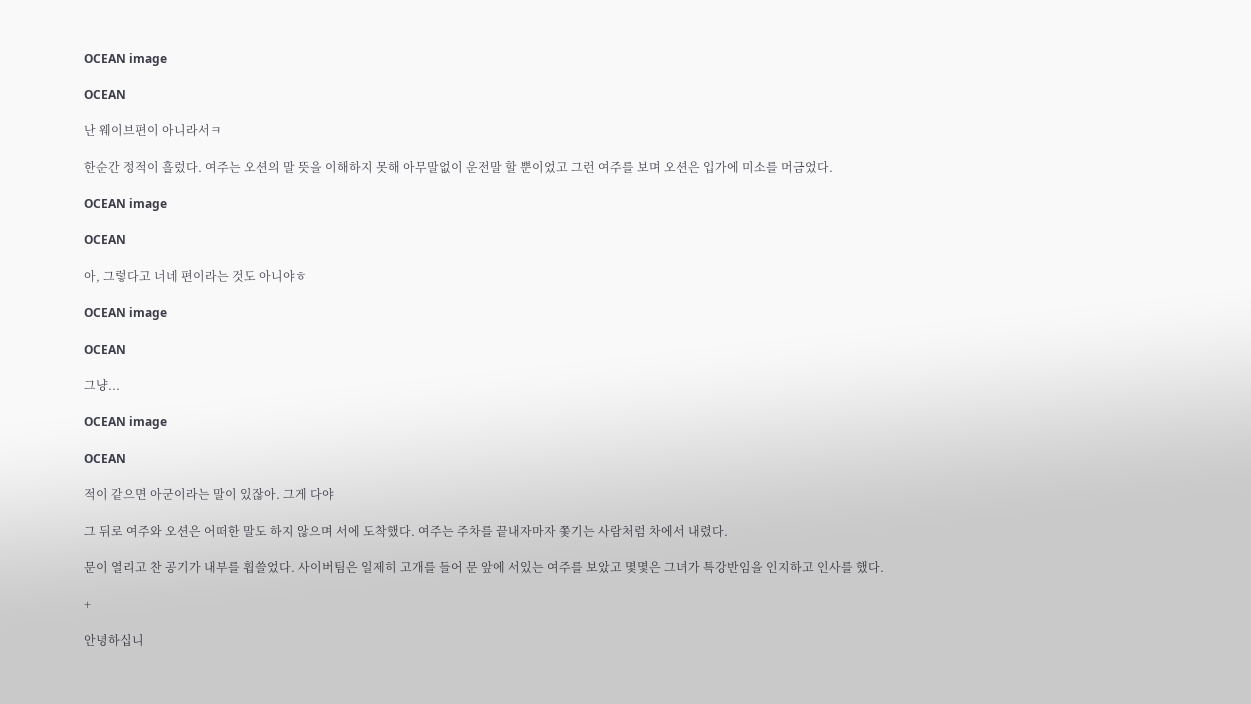OCEAN image

OCEAN

난 웨이브편이 아니라서ㅋ

한순간 정적이 흘렀다. 여주는 오션의 말 뜻을 이해하지 못해 아무말없이 운전말 할 뿐이었고 그런 여주를 보며 오션은 입가에 미소를 머금었다.

OCEAN image

OCEAN

아, 그렇다고 너네 편이라는 것도 아니야ㅎ

OCEAN image

OCEAN

그냥...

OCEAN image

OCEAN

적이 같으면 아군이라는 말이 있잖아. 그게 다야

그 뒤로 여주와 오션은 어떠한 말도 하지 않으며 서에 도착했다. 여주는 주차를 끝내자마자 쫓기는 사람처럼 차에서 내렸다.

문이 열리고 찬 공기가 내부를 휩쓸었다. 사이버팀은 일제히 고개를 들어 문 앞에 서있는 여주를 보았고 몇몇은 그녀가 특강반임을 인지하고 인사를 했다.

+

안녕하십니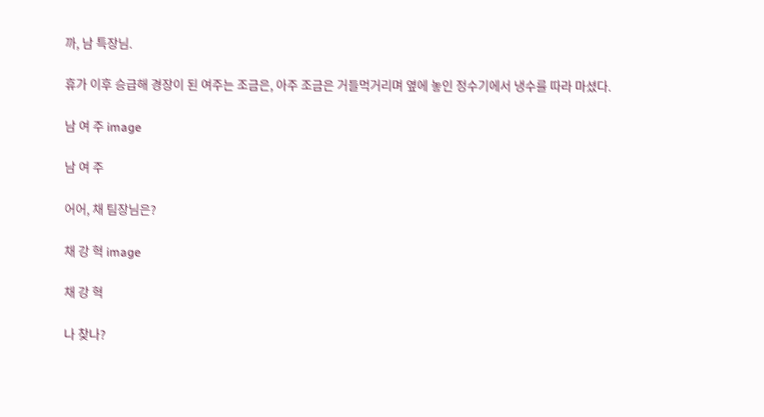까, 남 특장님.

휴가 이후 승급해 경장이 된 여주는 조금은, 아주 조금은 거들먹거리며 옆에 놓인 정수기에서 냉수를 따라 마셨다.

남 여 주 image

남 여 주

어어, 채 팀장님은?

채 강 혁 image

채 강 혁

나 찾나?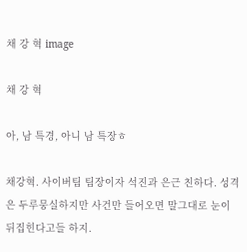채 강 혁 image

채 강 혁

아, 남 특경, 아니 남 특장ㅎ

채강혁. 사이버팀 팀장이자 석진과 은근 친하다. 성격은 두루뭉실하지만 사건만 들어오면 말그대로 눈이 뒤집힌다고들 하지.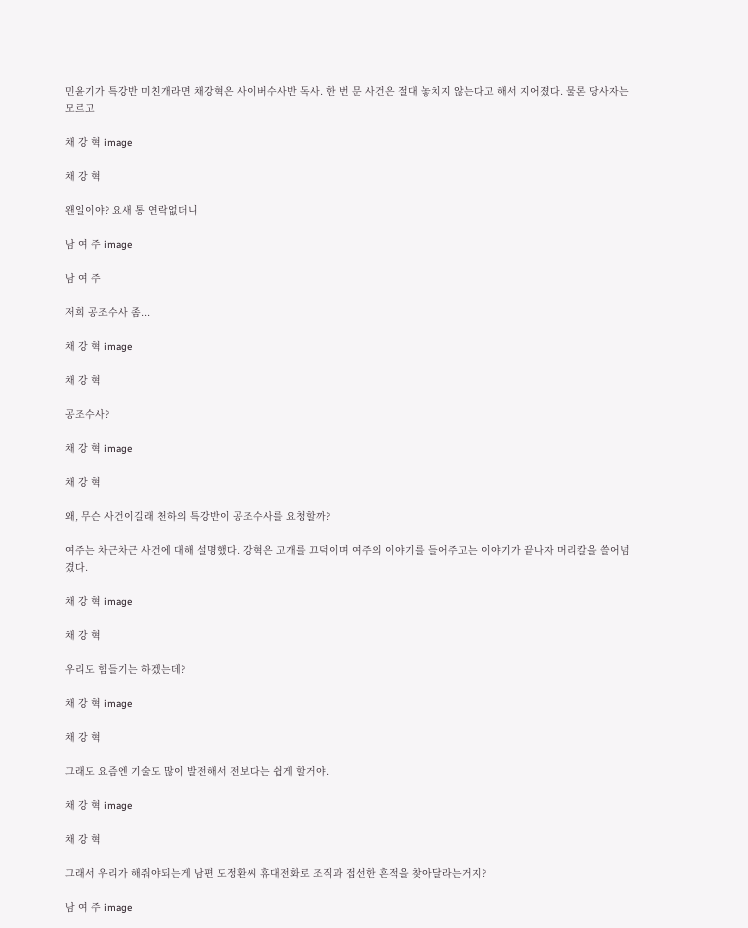민윤기가 특강반 미친개라면 채강혁은 사이버수사반 독사. 한 번 문 사건은 절대 놓치지 않는다고 해서 지어졌다. 물론 당사자는 모르고

채 강 혁 image

채 강 혁

왠일이야? 요새 통 연락없더니

남 여 주 image

남 여 주

저희 공조수사 좀...

채 강 혁 image

채 강 혁

공조수사?

채 강 혁 image

채 강 혁

왜, 무슨 사건이길래 천하의 특강반이 공조수사를 요청할까?

여주는 차근차근 사건에 대해 설명했다. 강혁은 고개를 끄덕이며 여주의 이야기를 들어주고는 이야기가 끝나자 머리칼을 쓸어넘겼다.

채 강 혁 image

채 강 혁

우리도 힘들기는 하겠는데?

채 강 혁 image

채 강 혁

그래도 요즘엔 기술도 많이 발전해서 전보다는 쉽게 할거야.

채 강 혁 image

채 강 혁

그래서 우리가 해줘야되는게 남편 도정환씨 휴대전화로 조직과 접선한 흔적을 찾아달라는거지?

남 여 주 image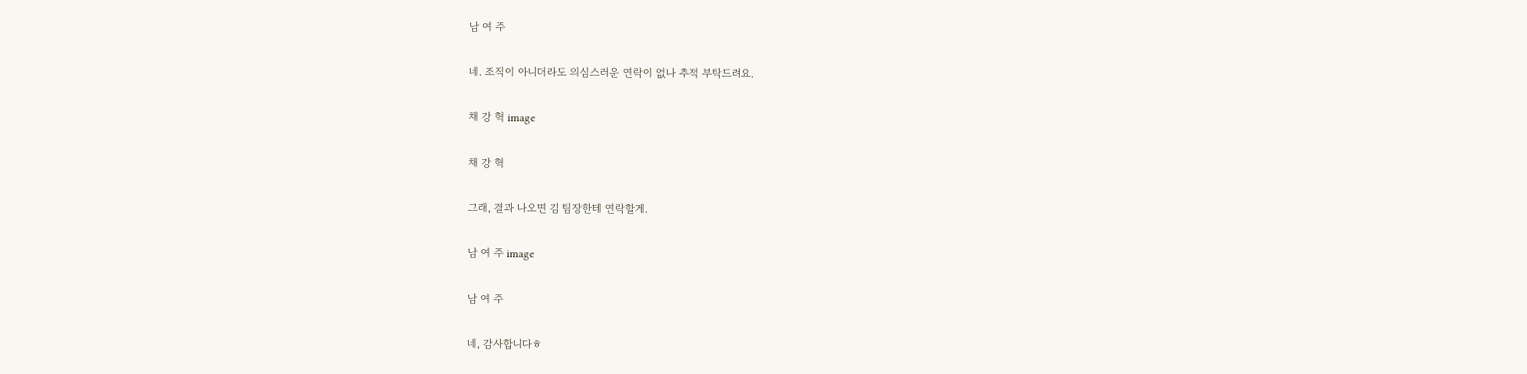남 여 주

네. 조직이 아니더라도 의심스러운 연락이 없나 추적 부탁드려요.

채 강 혁 image

채 강 혁

그래, 결과 나오면 김 팀장한테 연락할게.

남 여 주 image

남 여 주

네, 감사합니다ㅎ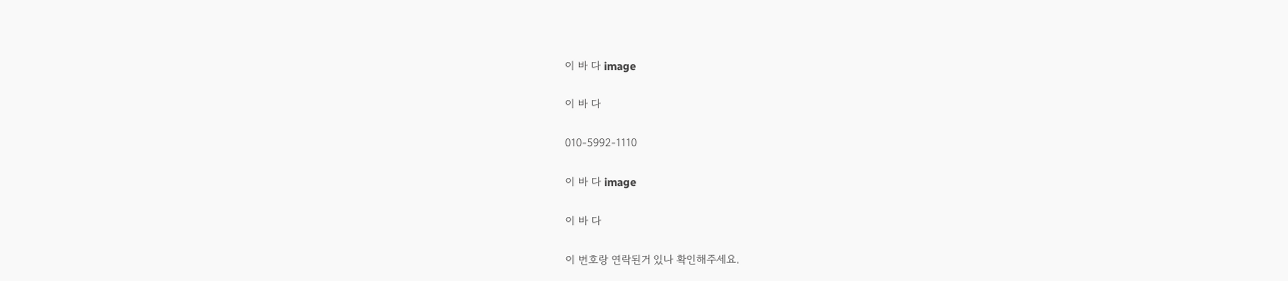이 바 다 image

이 바 다

010-5992-1110

이 바 다 image

이 바 다

이 번호랑 연락된거 있나 확인해주세요.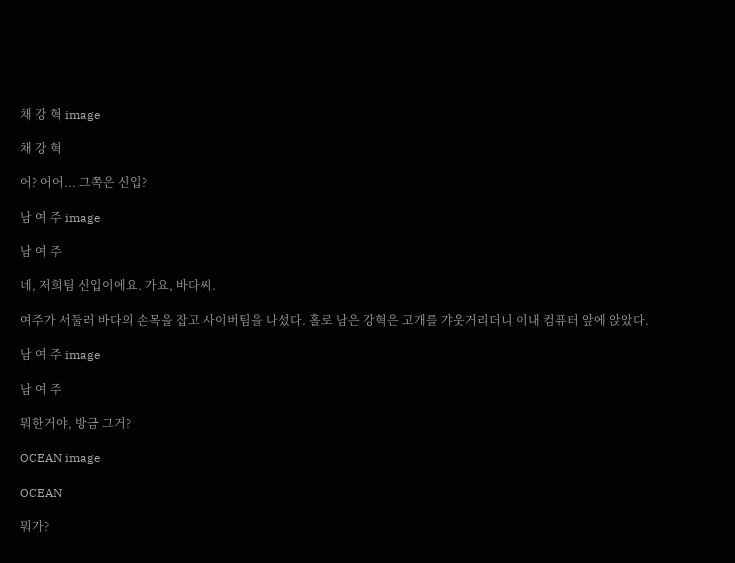채 강 혁 image

채 강 혁

어? 어어... 그쪽은 신입?

남 여 주 image

남 여 주

네, 저희팀 신입이에요. 가요, 바다씨.

여주가 서둘러 바다의 손목을 잡고 사이버팀을 나섰다. 홀로 남은 강혁은 고개를 갸웃거리더니 이내 컴퓨터 앞에 앉았다.

남 여 주 image

남 여 주

뭐한거야, 방금 그거?

OCEAN image

OCEAN

뭐가?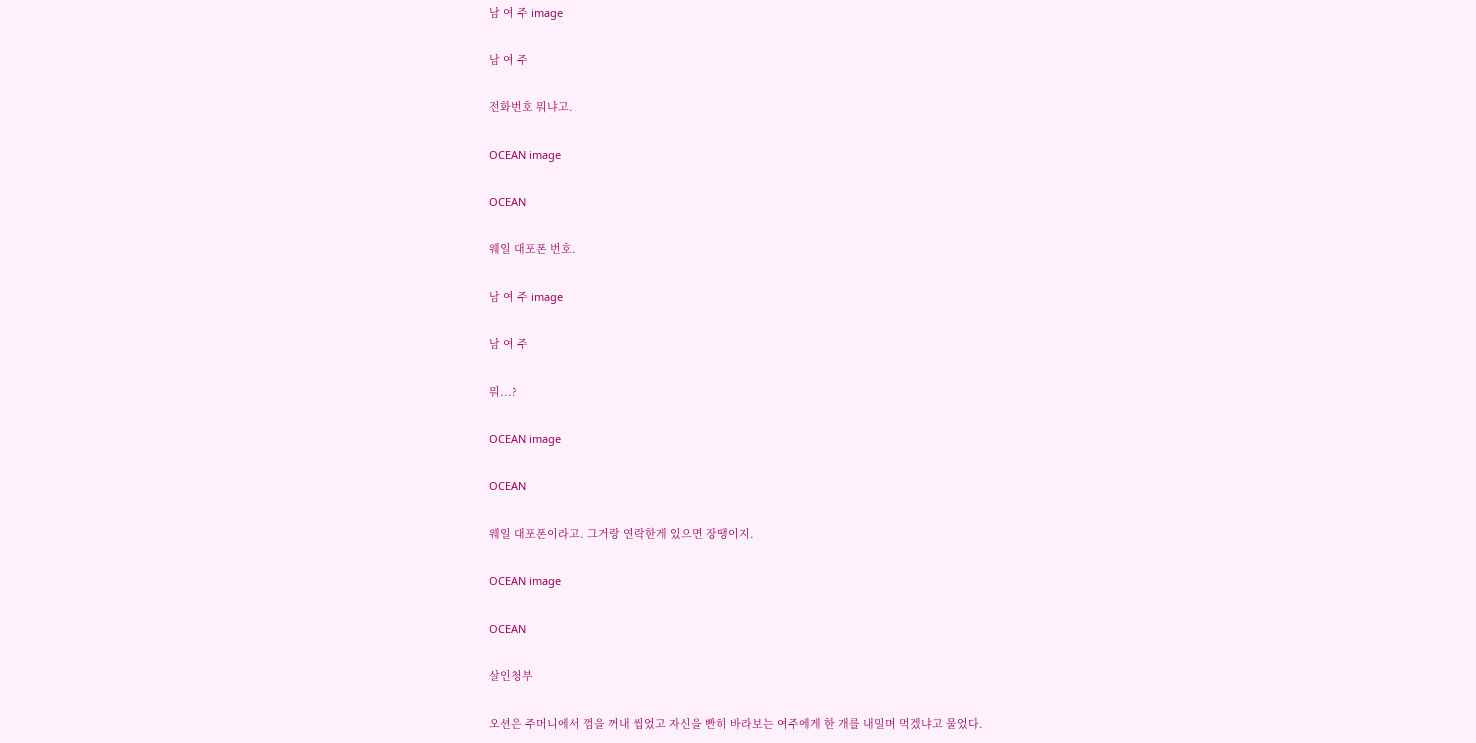남 여 주 image

남 여 주

전화번호 뭐냐고.

OCEAN image

OCEAN

웨일 대포폰 번호.

남 여 주 image

남 여 주

뭐...?

OCEAN image

OCEAN

웨일 대포폰이라고. 그거랑 연락한게 있으면 장땡이지.

OCEAN image

OCEAN

살인청부

오션은 주머니에서 껌을 꺼내 씹었고 자신을 빤히 바라보는 여주에게 한 개를 내밀며 먹겠냐고 물었다.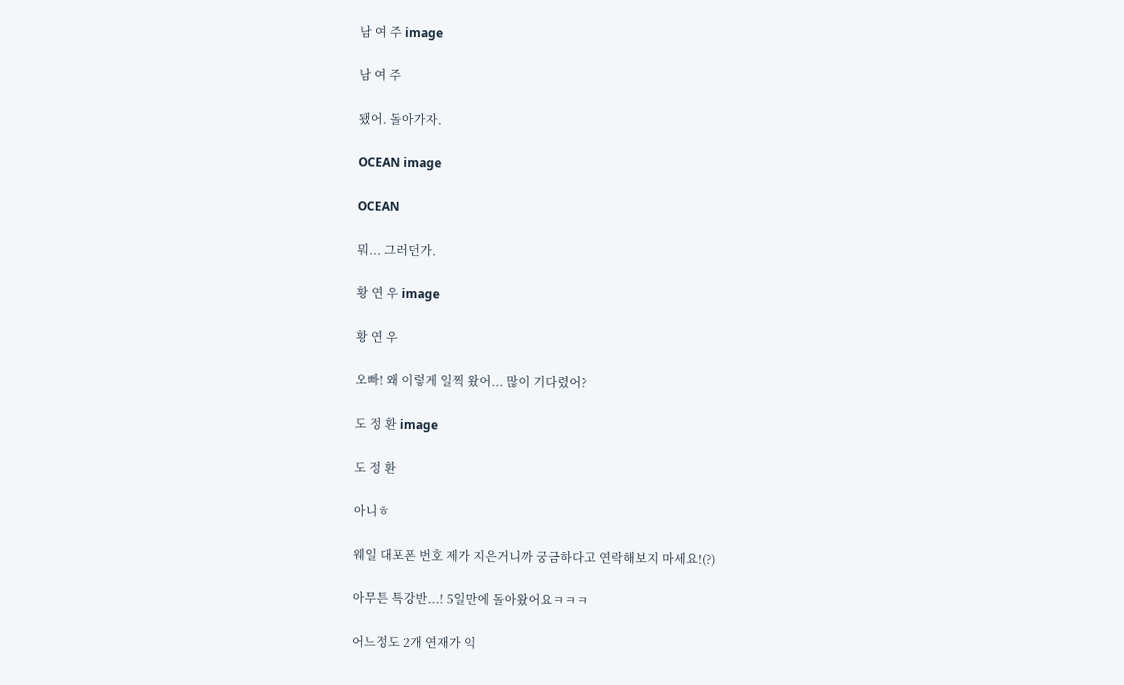남 여 주 image

남 여 주

됐어. 돌아가자.

OCEAN image

OCEAN

뭐... 그러던가.

황 연 우 image

황 연 우

오빠! 왜 이렇게 일찍 왔어... 많이 기다렸어?

도 정 환 image

도 정 환

아니ㅎ

웨일 대포폰 번호 제가 지은거니까 궁금하다고 연락해보지 마세요!(?)

아무튼 특강반...! 5일만에 돌아왔어요ㅋㅋㅋ

어느정도 2개 연재가 익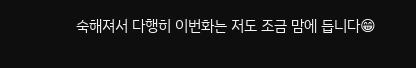숙해져서 다행히 이번화는 저도 조금 맘에 듭니다😁